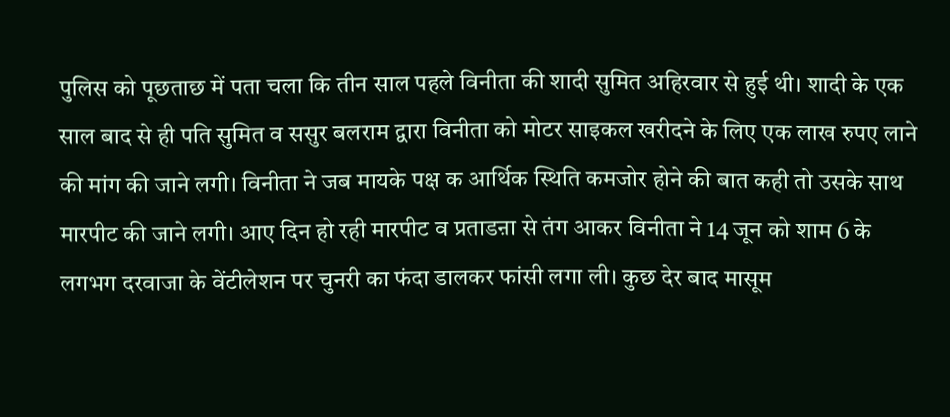पुलिस को पूछताछ में पता चला कि तीन साल पहले विनीता की शादी सुमित अहिरवार से हुई थी। शादी के एक साल बाद से ही पति सुमित व ससुर बलराम द्वारा विनीता को मोटर साइकल खरीदने के लिए एक लाख रुपए लाने की मांग की जाने लगी। विनीता ने जब मायके पक्ष क आर्थिक स्थिति कमजोर होने की बात कही तो उसके साथ मारपीट की जाने लगी। आए दिन हो रही मारपीट व प्रताडऩा से तंग आकर विनीता ने 14 जून को शाम 6 के लगभग दरवाजा के वेंटीलेशन पर चुनरी का फंदा डालकर फांसी लगा ली। कुछ देर बाद मासूम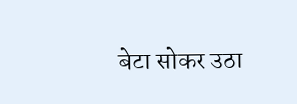बेटा सोकर उठा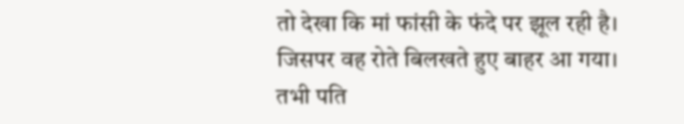तो देखा कि मां फांसी के फंदे पर झूल रही है। जिसपर वह रोते बिलखते हुए बाहर आ गया। तभी पति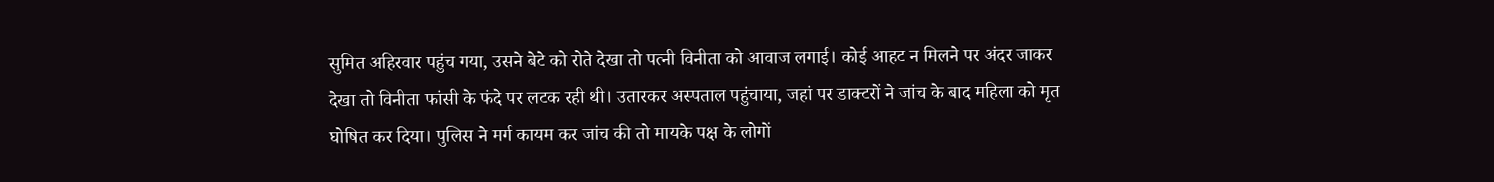सुमित अहिरवार पहुंच गया, उसने बेटे को रोते देखा तो पत्नी विनीता को आवाज लगाई। कोई आहट न मिलने पर अंदर जाकर देखा तो विनीता फांसी के फंदे पर लटक रही थी। उतारकर अस्पताल पहुंचाया, जहां पर डाक्टरों ने जांच के बाद महिला को मृत घोषित कर दिया। पुलिस ने मर्ग कायम कर जांच की तो मायके पक्ष के लोगों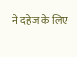ने दहेज के लिए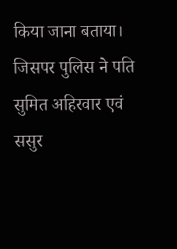किया जाना बताया। जिसपर पुलिस ने पति सुमित अहिरवार एवं ससुर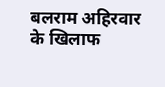बलराम अहिरवार के खिलाफ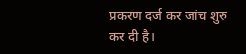प्रकरण दर्ज कर जांच शुरु कर दी है।